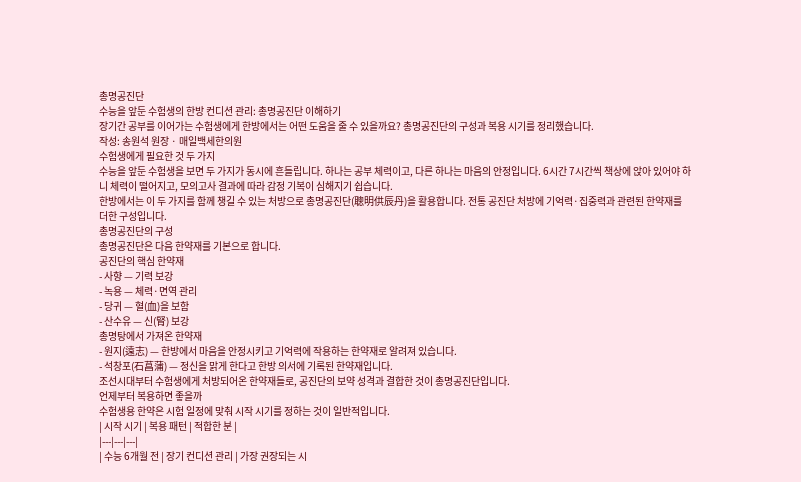총명공진단
수능을 앞둔 수험생의 한방 컨디션 관리: 총명공진단 이해하기
장기간 공부를 이어가는 수험생에게 한방에서는 어떤 도움을 줄 수 있을까요? 총명공진단의 구성과 복용 시기를 정리했습니다.
작성: 송원석 원장 · 매일백세한의원
수험생에게 필요한 것 두 가지
수능을 앞둔 수험생을 보면 두 가지가 동시에 흔들립니다. 하나는 공부 체력이고, 다른 하나는 마음의 안정입니다. 6시간 7시간씩 책상에 앉아 있어야 하니 체력이 떨어지고, 모의고사 결과에 따라 감정 기복이 심해지기 쉽습니다.
한방에서는 이 두 가지를 함께 챙길 수 있는 처방으로 총명공진단(聰明供辰丹)을 활용합니다. 전통 공진단 처방에 기억력·집중력과 관련된 한약재를 더한 구성입니다.
총명공진단의 구성
총명공진단은 다음 한약재를 기본으로 합니다.
공진단의 핵심 한약재
- 사향 — 기력 보강
- 녹용 — 체력·면역 관리
- 당귀 — 혈(血)을 보함
- 산수유 — 신(腎) 보강
총명탕에서 가져온 한약재
- 원지(遠志) — 한방에서 마음을 안정시키고 기억력에 작용하는 한약재로 알려져 있습니다.
- 석창포(石菖蒲) — 정신을 맑게 한다고 한방 의서에 기록된 한약재입니다.
조선시대부터 수험생에게 처방되어온 한약재들로, 공진단의 보약 성격과 결합한 것이 총명공진단입니다.
언제부터 복용하면 좋을까
수험생용 한약은 시험 일정에 맞춰 시작 시기를 정하는 것이 일반적입니다.
| 시작 시기 | 복용 패턴 | 적합한 분 |
|---|---|---|
| 수능 6개월 전 | 장기 컨디션 관리 | 가장 권장되는 시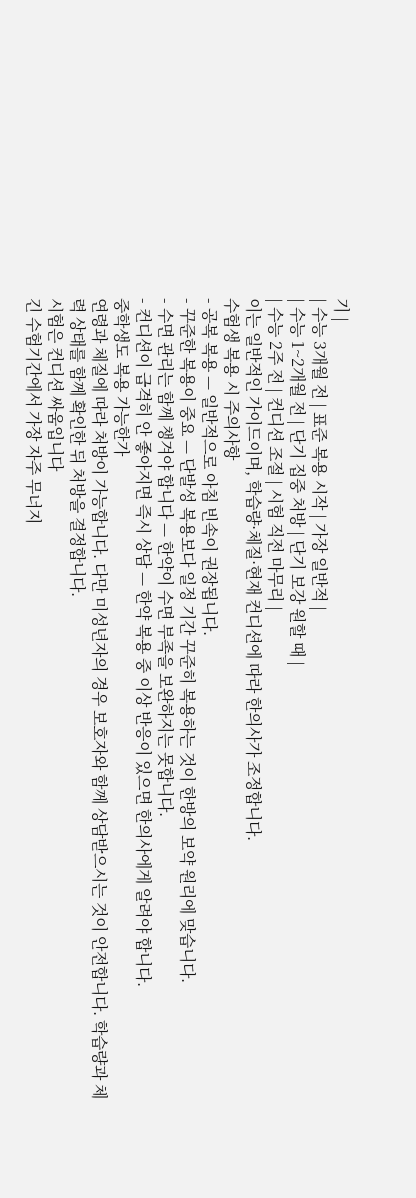기 |
| 수능 3개월 전 | 표준 복용 시작 | 가장 일반적 |
| 수능 1~2개월 전 | 단기 집중 처방 | 단기 보강 원할 때 |
| 수능 2주 전 | 컨디션 조절 | 시험 직전 마무리 |
이는 일반적인 가이드이며, 학습량·체질·현재 컨디션에 따라 한의사가 조정합니다.
수험생 복용 시 주의사항
- 공복 복용 — 일반적으로 아침 빈속이 권장됩니다.
- 꾸준한 복용이 중요 — 단발성 복용보다 일정 기간 꾸준히 복용하는 것이 한방의 보약 원리에 맞습니다.
- 수면 관리는 함께 챙겨야 합니다 — 한약이 수면 부족을 보완하지는 못합니다.
- 컨디션이 급격히 안 좋아지면 즉시 상담 — 한약 복용 중 이상 반응이 있으면 한의사에게 알려야 합니다.
중학생도 복용 가능한가
연령과 체질에 따라 처방이 가능합니다. 다만 미성년자의 경우 보호자와 함께 상담받으시는 것이 안전합니다. 학습량과 체력 상태를 함께 확인한 뒤 처방을 결정합니다.
시험은 컨디션 싸움입니다
긴 수험기간에서 가장 자주 무너지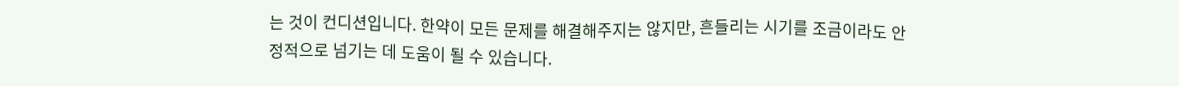는 것이 컨디션입니다. 한약이 모든 문제를 해결해주지는 않지만, 흔들리는 시기를 조금이라도 안정적으로 넘기는 데 도움이 될 수 있습니다.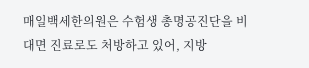매일백세한의원은 수험생 총명공진단을 비대면 진료로도 처방하고 있어, 지방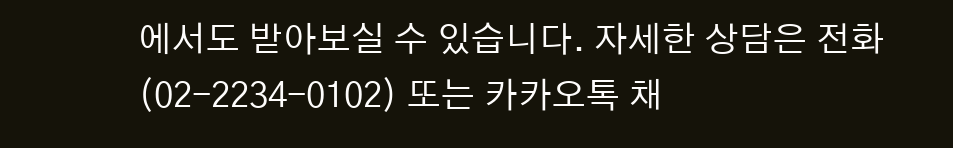에서도 받아보실 수 있습니다. 자세한 상담은 전화(02-2234-0102) 또는 카카오톡 채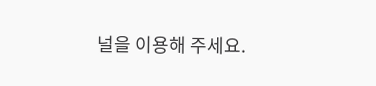널을 이용해 주세요.